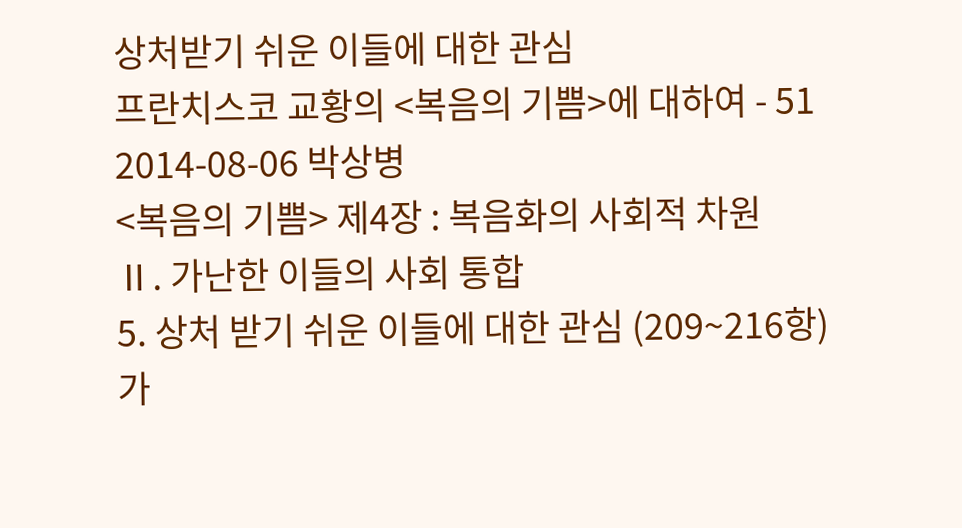상처받기 쉬운 이들에 대한 관심
프란치스코 교황의 <복음의 기쁨>에 대하여 - 51
2014-08-06 박상병
<복음의 기쁨> 제4장 : 복음화의 사회적 차원
Ⅱ. 가난한 이들의 사회 통합
5. 상처 받기 쉬운 이들에 대한 관심 (209~216항)
가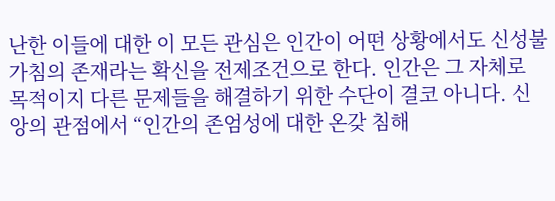난한 이들에 대한 이 모든 관심은 인간이 어떤 상황에서도 신성불가침의 존재라는 확신을 전제조건으로 한다. 인간은 그 자체로 목적이지 다른 문제들을 해결하기 위한 수단이 결코 아니다. 신앙의 관점에서 “인간의 존엄성에 대한 온갖 침해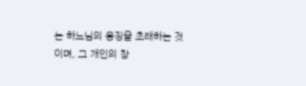는 하느님의 응징을 초래하는 것이며, 그 개인의 창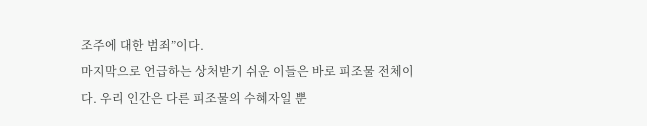조주에 대한 범죄”이다.
마지막으로 언급하는 상처받기 쉬운 이들은 바로 피조물 전체이다. 우리 인간은 다른 피조물의 수혜자일 뿐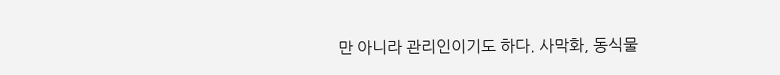만 아니라 관리인이기도 하다. 사막화, 동식물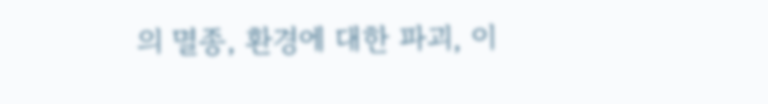의 멸종, 환경에 대한 파괴, 이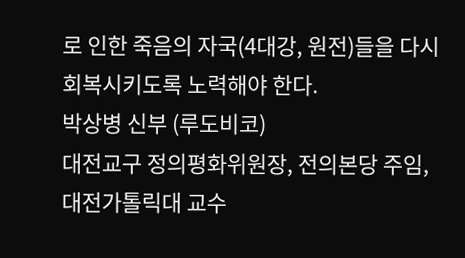로 인한 죽음의 자국(4대강, 원전)들을 다시 회복시키도록 노력해야 한다.
박상병 신부 (루도비코)
대전교구 정의평화위원장, 전의본당 주임, 대전가톨릭대 교수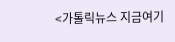<가톨릭뉴스 지금여기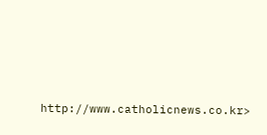http://www.catholicnews.co.kr>